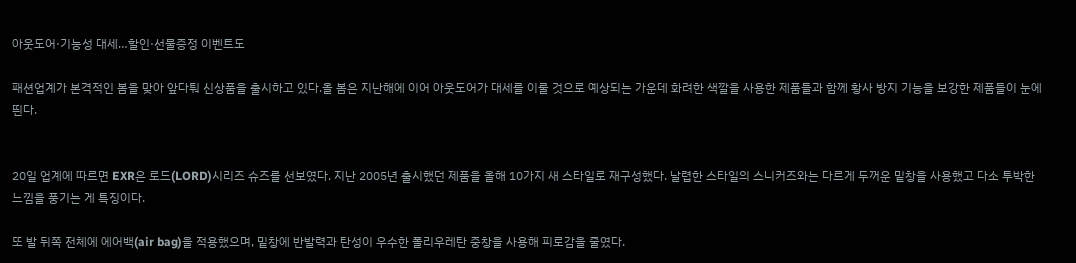아웃도어·기능성 대세…할인·선물증정 이벤트도

패션업계가 본격적인 봄을 맞아 앞다퉈 신상품을 출시하고 있다.올 봄은 지난해에 이어 아웃도어가 대세를 이룰 것으로 예상되는 가운데 화려한 색깔을 사용한 제품들과 함께 황사 방지 기능을 보강한 제품들이 눈에 띈다.


20일 업계에 따르면 EXR은 로드(LORD)시리즈 슈즈를 선보였다. 지난 2005년 출시했던 제품을 올해 10가지 새 스타일로 재구성했다. 날렵한 스타일의 스니커즈와는 다르게 두꺼운 밑창을 사용했고 다소 투박한 느낌을 풍기는 게 특징이다.

또 발 뒤쪽 전체에 에어백(air bag)을 적용했으며, 밑창에 반발력과 탄성이 우수한 폴리우레탄 중창을 사용해 피로감을 줄였다.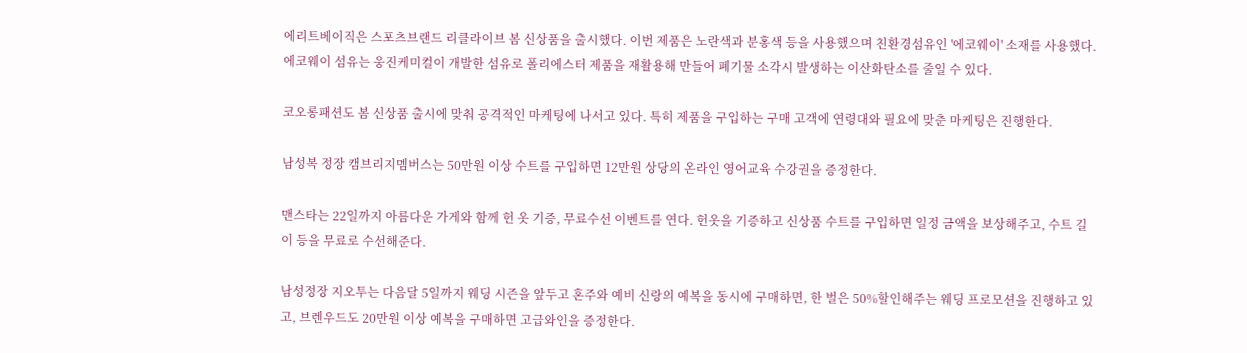에리트베이직은 스포츠브랜드 리클라이브 봄 신상품을 출시했다. 이번 제품은 노란색과 분홍색 등을 사용했으며 친환경섬유인 '에코웨이' 소재를 사용했다. 에코웨이 섬유는 웅진케미컬이 개발한 섬유로 폴리에스터 제품을 재활용해 만들어 폐기물 소각시 발생하는 이산화탄소를 줄일 수 있다.

코오롱패션도 봄 신상품 출시에 맞춰 공격적인 마케팅에 나서고 있다. 특히 제품을 구입하는 구매 고객에 연령대와 필요에 맞춘 마케팅은 진행한다.

남성복 정장 캠브리지멤버스는 50만원 이상 수트를 구입하면 12만원 상당의 온라인 영어교육 수강권을 증정한다.

맨스타는 22일까지 아름다운 가게와 함께 헌 옷 기증, 무료수선 이벤트를 연다. 헌옷을 기증하고 신상품 수트를 구입하면 일정 금액을 보상해주고, 수트 길이 등을 무료로 수선해준다.

남성정장 지오투는 다음달 5일까지 웨딩 시즌을 앞두고 혼주와 예비 신랑의 예복을 동시에 구매하면, 한 벌은 50%할인해주는 웨딩 프로모션을 진행하고 있고, 브렌우드도 20만원 이상 예복을 구매하면 고급와인을 증정한다.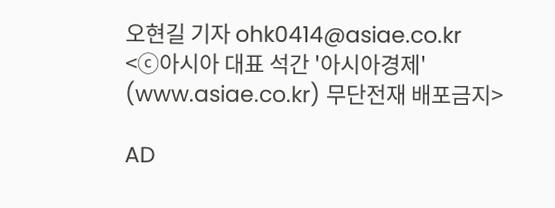오현길 기자 ohk0414@asiae.co.kr
<ⓒ아시아 대표 석간 '아시아경제' (www.asiae.co.kr) 무단전재 배포금지>

AD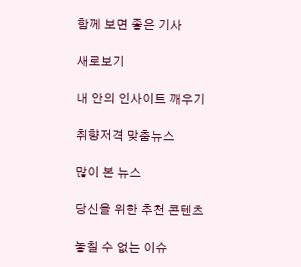함께 보면 좋은 기사

새로보기

내 안의 인사이트 깨우기

취향저격 맞춤뉴스

많이 본 뉴스

당신을 위한 추천 콘텐츠

놓칠 수 없는 이슈